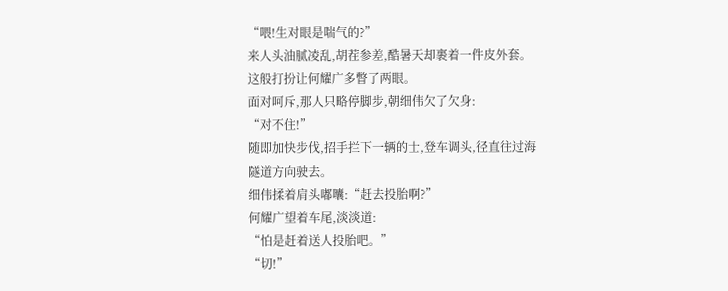“喂!生对眼是喘气的?”
来人头油腻凌乱,胡茬参差,酷暑天却裹着一件皮外套。
这般打扮让何耀广多瞥了两眼。
面对呵斥,那人只略停脚步,朝细伟欠了欠身:
“对不住!”
随即加快步伐,招手拦下一辆的士,登车调头,径直往过海隧道方向驶去。
细伟揉着肩头嘟囔:“赶去投胎啊?”
何耀广望着车尾,淡淡道:
“怕是赶着送人投胎吧。”
“切!”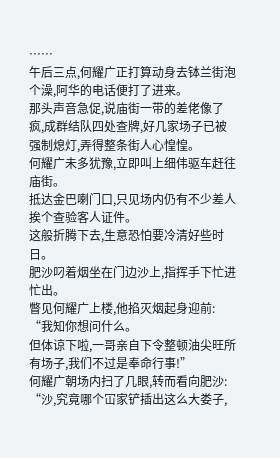……
午后三点,何耀广正打算动身去钵兰街泡个澡,阿华的电话便打了进来。
那头声音急促,说庙街一带的差佬像了疯,成群结队四处查牌,好几家场子已被强制熄灯,弄得整条街人心惶惶。
何耀广未多犹豫,立即叫上细伟驱车赶往庙街。
抵达金巴喇门口,只见场内仍有不少差人挨个查验客人证件。
这般折腾下去,生意恐怕要冷清好些时日。
肥沙叼着烟坐在门边沙上,指挥手下忙进忙出。
瞥见何耀广上楼,他掐灭烟起身迎前:
“我知你想问什么。
但体谅下啦,一哥亲自下令整顿油尖旺所有场子,我们不过是奉命行事!”
何耀广朝场内扫了几眼,转而看向肥沙:
“沙,究竟哪个冚家铲插出这么大娄子,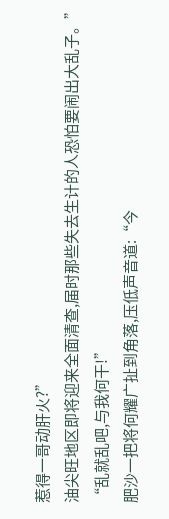惹得一哥动肝火?”
油尖旺地区即将迎来全面清查,届时那些失去生计的人恐怕要闹出大乱子。”
“乱就乱吧,与我何干!”
肥沙一把将何耀广扯到角落,压低声音道:“今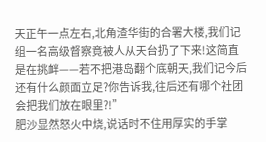天正午一点左右,北角渣华街的合署大楼,我们记组一名高级督察竟被人从天台扔了下来!这简直是在挑衅——若不把港岛翻个底朝天,我们记今后还有什么颜面立足?你告诉我,往后还有哪个社团会把我们放在眼里?!”
肥沙显然怒火中烧,说话时不住用厚实的手掌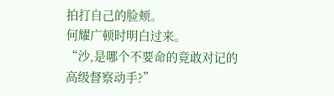拍打自己的脸颊。
何耀广顿时明白过来。
“沙,是哪个不要命的竟敢对记的高级督察动手?”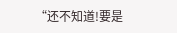“还不知道!要是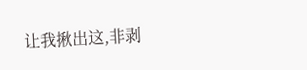让我揪出这,非剥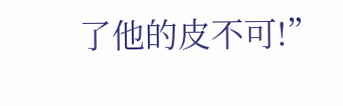了他的皮不可!”